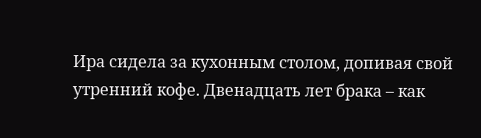Ира сидела за кухонным столом, допивая свой утренний кофе. Двенадцать лет брака – как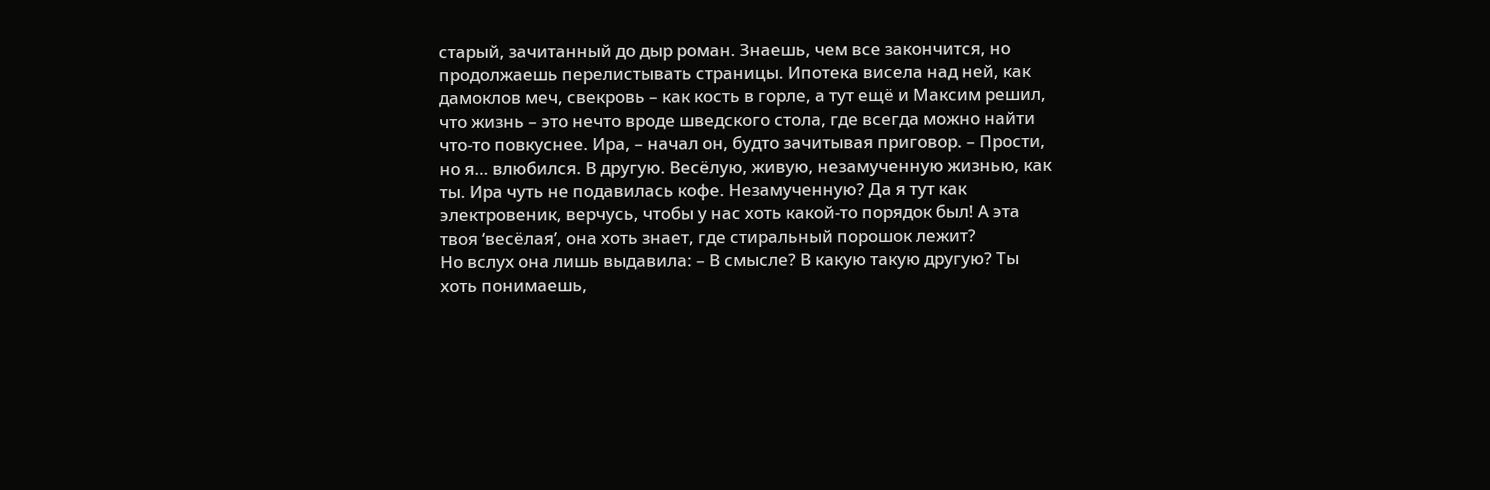старый, зачитанный до дыр роман. Знаешь, чем все закончится, но продолжаешь перелистывать страницы. Ипотека висела над ней, как дамоклов меч, свекровь – как кость в горле, а тут ещё и Максим решил, что жизнь – это нечто вроде шведского стола, где всегда можно найти что-то повкуснее. Ира, – начал он, будто зачитывая приговор. – Прости, но я… влюбился. В другую. Весёлую, живую, незамученную жизнью, как ты. Ира чуть не подавилась кофе. Незамученную? Да я тут как электровеник, верчусь, чтобы у нас хоть какой-то порядок был! А эта твоя ‘весёлая’, она хоть знает, где стиральный порошок лежит?
Но вслух она лишь выдавила: – В смысле? В какую такую другую? Ты хоть понимаешь,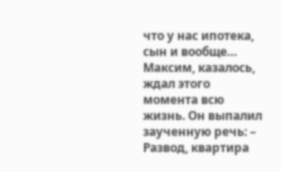что у нас ипотека, сын и вообще… Максим, казалось, ждал этого момента всю жизнь. Он выпалил заученную речь: – Развод, квартира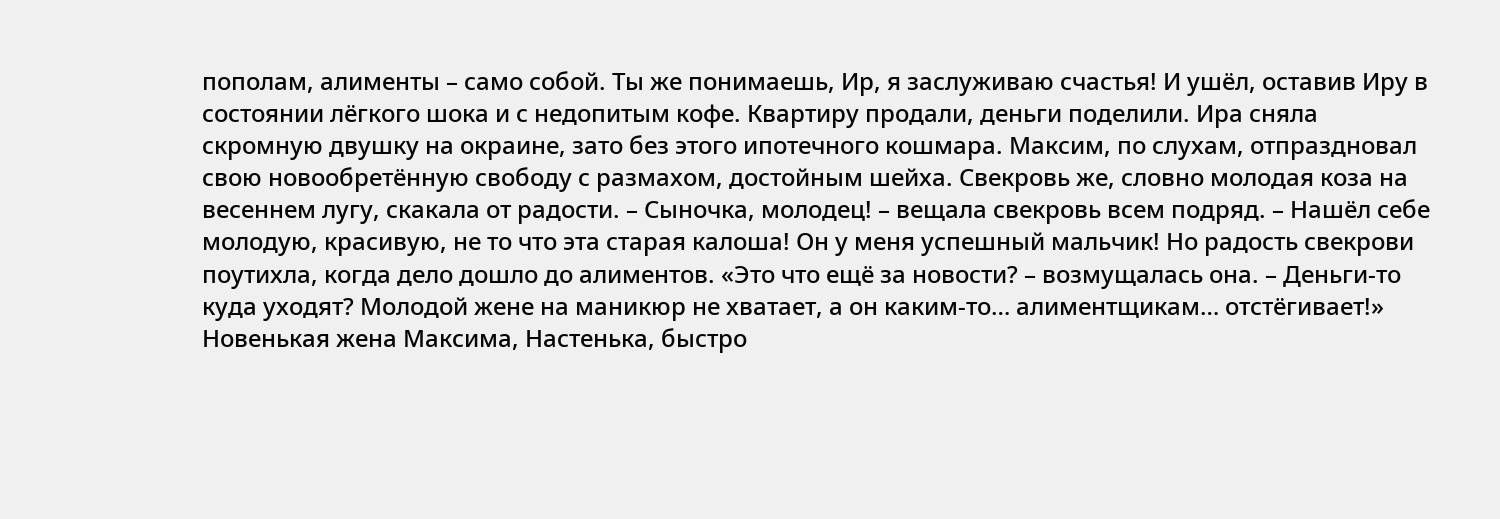пополам, алименты – само собой. Ты же понимаешь, Ир, я заслуживаю счастья! И ушёл, оставив Иру в состоянии лёгкого шока и с недопитым кофе. Квартиру продали, деньги поделили. Ира сняла скромную двушку на окраине, зато без этого ипотечного кошмара. Максим, по слухам, отпраздновал свою новообретённую свободу с размахом, достойным шейха. Свекровь же, словно молодая коза на весеннем лугу, скакала от радости. – Сыночка, молодец! – вещала свекровь всем подряд. – Нашёл себе молодую, красивую, не то что эта старая калоша! Он у меня успешный мальчик! Но радость свекрови поутихла, когда дело дошло до алиментов. «Это что ещё за новости? – возмущалась она. – Деньги-то куда уходят? Молодой жене на маникюр не хватает, а он каким-то… алиментщикам… отстёгивает!» Новенькая жена Максима, Настенька, быстро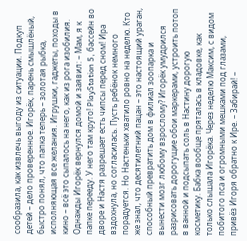сообразила, как извлечь выгоду из ситуации. Подкуп детей – дело проверенное. Игорёк, парень смышлёный, быстро понял, что папка теперь – золотая рыбка, исполняющая все желания. Игрушки, гаджеты, походы в кино – всё это сыпалось на него, как из рога изобилия. Однажды Игорёк вернулся домой и заявил: – Мам, я к папке перееду. У него там круто! PlayStation 5, бассейн во дворе и Настя разрешает есть чипсы перед сном! Ира вздохнула, но согласилась. Пусть ребёнок немного порадуется. Но Настеньки хватило ровно на неделю. Кто же знал, что десятилетний пацан – это настоящий ураган, способный превратить дом в филиал зоопарка и вынести мозг любому взрослому? Игорёк умудрился разрисовать дорогущие обои маркерами, устроить потоп в ванной и подсыпать соль в Настину дорогую косметику. Бабка вообще пряталась в кладовке, как только слышала Игорёка. Через неделю Максим, с видом побитого пса и огромными мешками под глазами, привёз Игоря обратно к Ире. – Забирай! –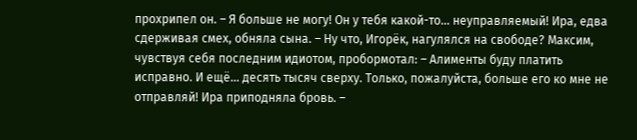прохрипел он. – Я больше не могу! Он у тебя какой-то… неуправляемый! Ира, едва сдерживая смех, обняла сына. – Ну что, Игорёк, нагулялся на свободе? Максим, чувствуя себя последним идиотом, пробормотал: – Алименты буду платить исправно. И ещё… десять тысяч сверху. Только, пожалуйста, больше его ко мне не отправляй! Ира приподняла бровь. –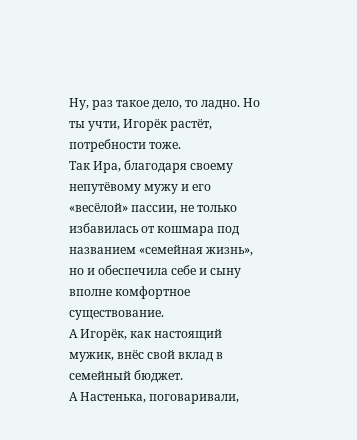Ну, раз такое дело, то ладно. Но ты учти, Игорёк растёт, потребности тоже.
Так Ира, благодаря своему непутёвому мужу и его «весёлой» пассии, не только избавилась от кошмара под названием «семейная жизнь», но и обеспечила себе и сыну вполне комфортное существование.
А Игорёк, как настоящий мужик, внёс свой вклад в семейный бюджет.
А Настенька, поговаривали,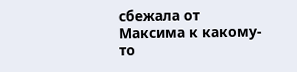сбежала от Максима к какому-то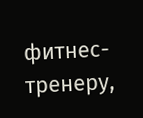фитнес-тренеру,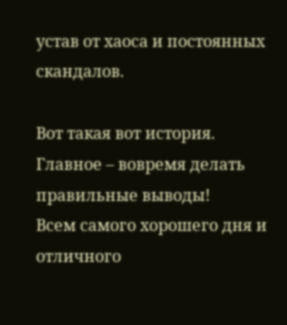устав от хаоса и постоянных скандалов.

Вот такая вот история.
Главное – вовремя делать правильные выводы!
Всем самого хорошего дня и отличного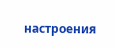настроения